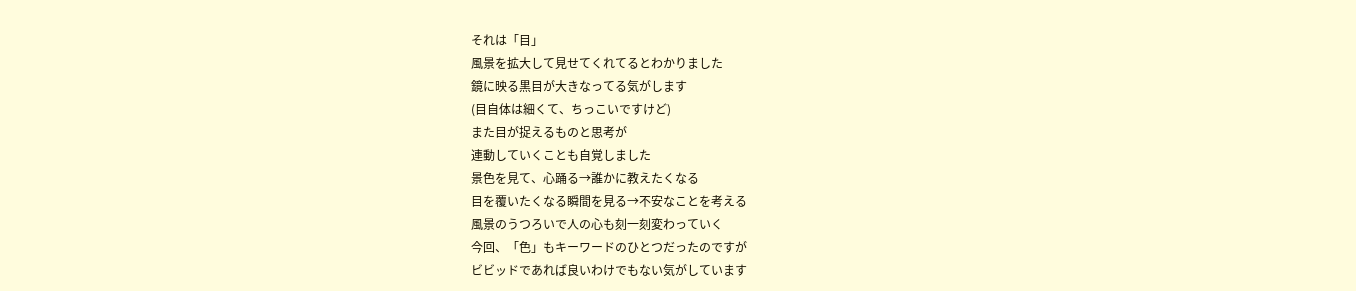それは「目」
風景を拡大して見せてくれてるとわかりました
鏡に映る黒目が大きなってる気がします
(目自体は細くて、ちっこいですけど)
また目が捉えるものと思考が
連動していくことも自覚しました
景色を見て、心踊る→誰かに教えたくなる
目を覆いたくなる瞬間を見る→不安なことを考える
風景のうつろいで人の心も刻一刻変わっていく
今回、「色」もキーワードのひとつだったのですが
ビビッドであれば良いわけでもない気がしています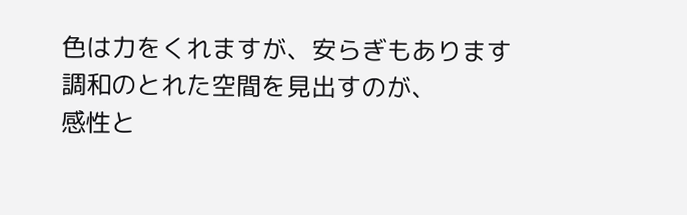色は力をくれますが、安らぎもあります
調和のとれた空間を見出すのが、
感性と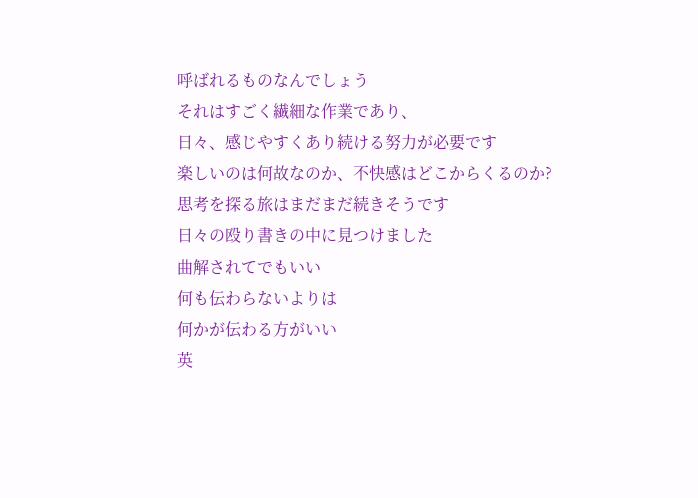呼ばれるものなんでしょう
それはすごく繊細な作業であり、
日々、感じやすくあり続ける努力が必要です
楽しいのは何故なのか、不快感はどこからくるのか?
思考を探る旅はまだまだ続きそうです
日々の殴り書きの中に見つけました
曲解されてでもいい
何も伝わらないよりは
何かが伝わる方がいい
英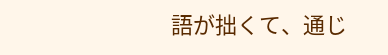語が拙くて、通じ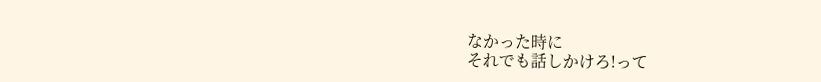なかった時に
それでも話しかけろ!って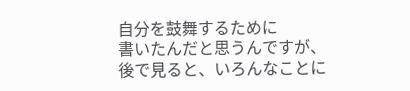自分を鼓舞するために
書いたんだと思うんですが、
後で見ると、いろんなことに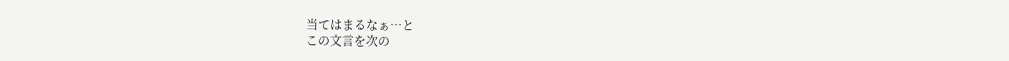当てはまるなぁ…と
この文言を次の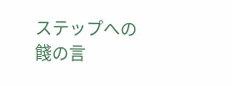ステップへの餞の言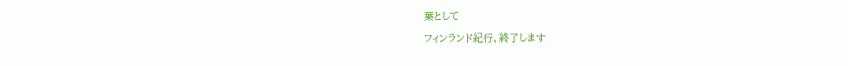葉として
フィンランド紀行、終了します